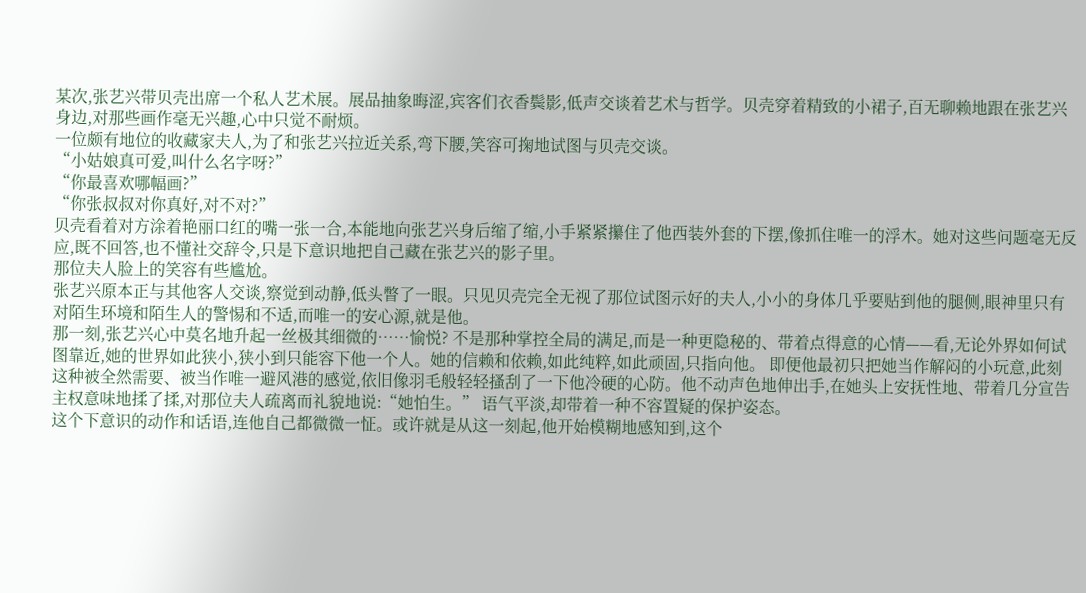某次,张艺兴带贝壳出席一个私人艺术展。展品抽象晦涩,宾客们衣香鬓影,低声交谈着艺术与哲学。贝壳穿着精致的小裙子,百无聊赖地跟在张艺兴身边,对那些画作毫无兴趣,心中只觉不耐烦。
一位颇有地位的收藏家夫人,为了和张艺兴拉近关系,弯下腰,笑容可掬地试图与贝壳交谈。
“小姑娘真可爱,叫什么名字呀?”
“你最喜欢哪幅画?”
“你张叔叔对你真好,对不对?”
贝壳看着对方涂着艳丽口红的嘴一张一合,本能地向张艺兴身后缩了缩,小手紧紧攥住了他西装外套的下摆,像抓住唯一的浮木。她对这些问题毫无反应,既不回答,也不懂社交辞令,只是下意识地把自己藏在张艺兴的影子里。
那位夫人脸上的笑容有些尴尬。
张艺兴原本正与其他客人交谈,察觉到动静,低头瞥了一眼。只见贝壳完全无视了那位试图示好的夫人,小小的身体几乎要贴到他的腿侧,眼神里只有对陌生环境和陌生人的警惕和不适,而唯一的安心源,就是他。
那一刻,张艺兴心中莫名地升起一丝极其细微的……愉悦? 不是那种掌控全局的满足,而是一种更隐秘的、带着点得意的心情——看,无论外界如何试图靠近,她的世界如此狭小,狭小到只能容下他一个人。她的信赖和依赖,如此纯粹,如此顽固,只指向他。 即便他最初只把她当作解闷的小玩意,此刻这种被全然需要、被当作唯一避风港的感觉,依旧像羽毛般轻轻搔刮了一下他冷硬的心防。他不动声色地伸出手,在她头上安抚性地、带着几分宣告主权意味地揉了揉,对那位夫人疏离而礼貌地说:“她怕生。” 语气平淡,却带着一种不容置疑的保护姿态。
这个下意识的动作和话语,连他自己都微微一怔。或许就是从这一刻起,他开始模糊地感知到,这个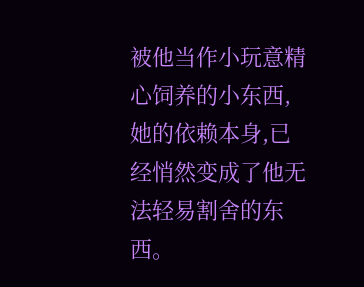被他当作小玩意精心饲养的小东西,她的依赖本身,已经悄然变成了他无法轻易割舍的东西。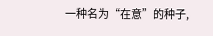一种名为“在意”的种子,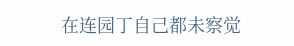在连园丁自己都未察觉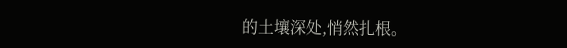的土壤深处,悄然扎根。